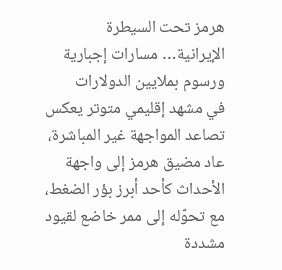هرمز تحت السيطرة الإيرانية… مسارات إجبارية ورسوم بملايين الدولارات
في مشهد إقليمي متوتر يعكس تصاعد المواجهة غير المباشرة، عاد مضيق هرمز إلى واجهة الأحداث كأحد أبرز بؤر الضغط، مع تحوّله إلى ممر خاضع لقيود مشددة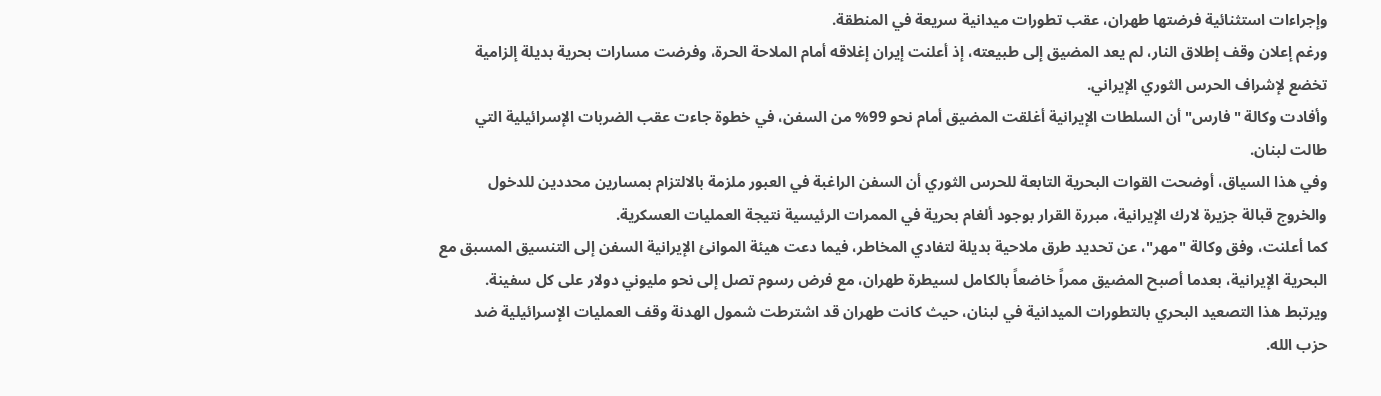وإجراءات استثنائية فرضتها طهران، عقب تطورات ميدانية سريعة في المنطقة.
ورغم إعلان وقف إطلاق النار، لم يعد المضيق إلى طبيعته، إذ أعلنت إيران إغلاقه أمام الملاحة الحرة، وفرضت مسارات بحرية بديلة إلزامية تخضع لإشراف الحرس الثوري الإيراني.
وأفادت وكالة "فارس" أن السلطات الإيرانية أغلقت المضيق أمام نحو 99% من السفن، في خطوة جاءت عقب الضربات الإسرائيلية التي طالت لبنان.
وفي هذا السياق، أوضحت القوات البحرية التابعة للحرس الثوري أن السفن الراغبة في العبور ملزمة بالالتزام بمسارين محددين للدخول والخروج قبالة جزيرة لارك الإيرانية، مبررة القرار بوجود ألغام بحرية في الممرات الرئيسية نتيجة العمليات العسكرية.
كما أعلنت، وفق وكالة "مهر"، عن تحديد طرق ملاحية بديلة لتفادي المخاطر، فيما دعت هيئة الموانئ الإيرانية السفن إلى التنسيق المسبق مع البحرية الإيرانية، بعدما أصبح المضيق ممراً خاضعاً بالكامل لسيطرة طهران، مع فرض رسوم تصل إلى نحو مليوني دولار على كل سفينة.
ويرتبط هذا التصعيد البحري بالتطورات الميدانية في لبنان، حيث كانت طهران قد اشترطت شمول الهدنة وقف العمليات الإسرائيلية ضد حزب الله.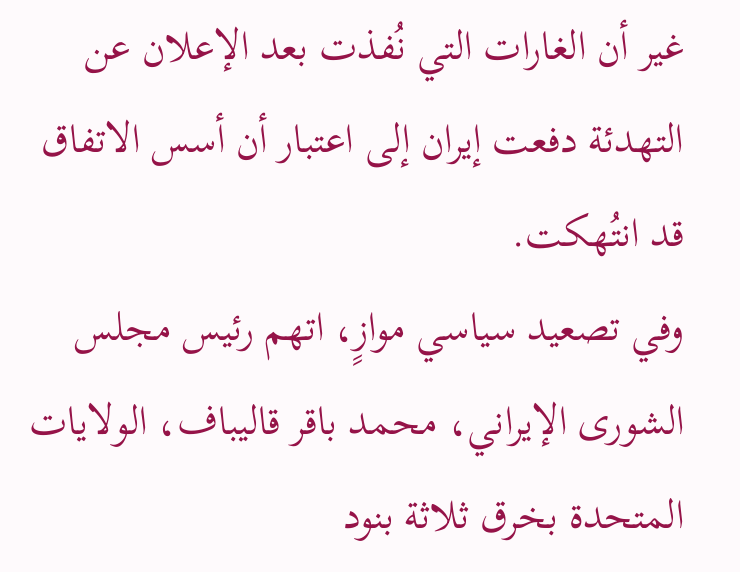غير أن الغارات التي نُفذت بعد الإعلان عن التهدئة دفعت إيران إلى اعتبار أن أسس الاتفاق قد انتُهكت.
وفي تصعيد سياسي موازٍ، اتهم رئيس مجلس الشورى الإيراني، محمد باقر قاليباف، الولايات المتحدة بخرق ثلاثة بنود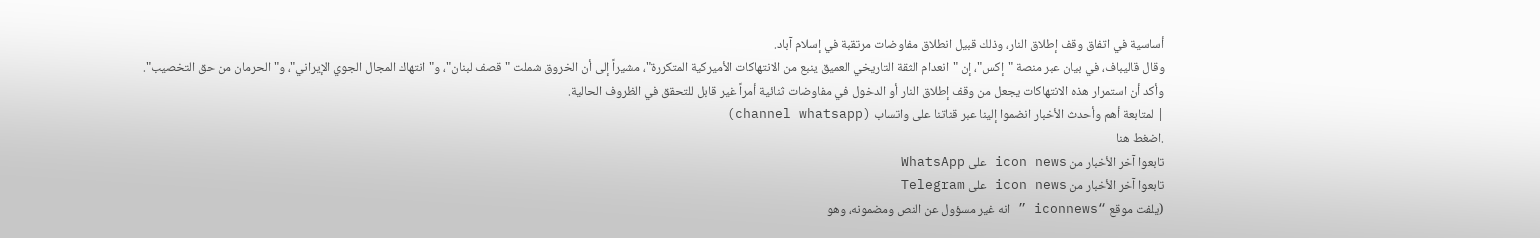أساسية في اتفاق وقف إطلاق النار، وذلك قبيل انطلاق مفاوضات مرتقبة في إسلام آباد.
وقال قاليباف، في بيان عبر منصة "إكس"، إن "انعدام الثقة التاريخي العميق ينبع من الانتهاكات الأميركية المتكررة"، مشيراً إلى أن الخروق شملت "قصف لبنان"، و"انتهاك المجال الجوي الإيراني"، و"الحرمان من حق التخصيب".
وأكد أن استمرار هذه الانتهاكات يجعل من وقف إطلاق النار أو الدخول في مفاوضات ثنائية أمراً غير قابل للتحقق في الظروف الحالية.
| لمتابعة أهم وأحدث الأخبار انضموا إلينا عبر قناتنا على واتساب (channel whatsapp)
.اضغط هنا
تابعوا آخر الأخبار من icon news على WhatsApp
تابعوا آخر الأخبار من icon news على Telegram
(يلفت موقع “iconnews ” انه غير مسؤول عن النص ومضمونه، وهو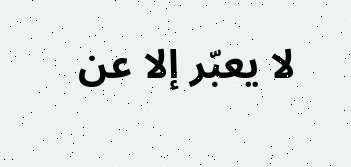لا يعبّر إلا عن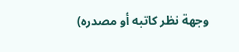وجهة نظر كاتبه أو مصدره)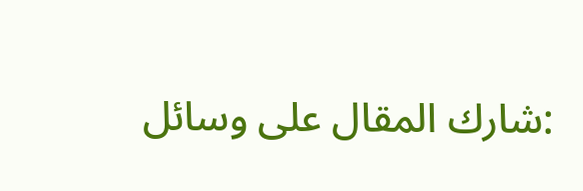:شارك المقال على وسائل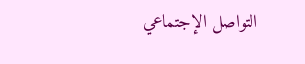التواصل الإجتماعي